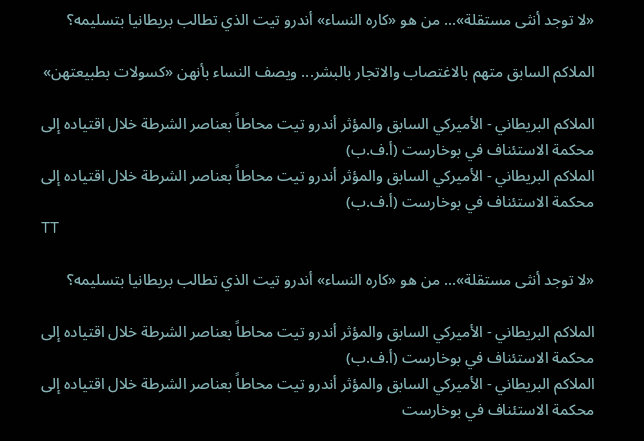«لا توجد أنثى مستقلة»... من هو «كاره النساء» أندرو تيت الذي تطالب بريطانيا بتسليمه؟

الملاكم السابق متهم بالاغتصاب والاتجار بالبشر... ويصف النساء بأنهن «كسولات بطبيعتهن»

الملاكم البريطاني - الأميركي السابق والمؤثر أندرو تيت محاطاً بعناصر الشرطة خلال اقتياده إلى محكمة الاستئناف في بوخارست (أ.ف.ب)
الملاكم البريطاني - الأميركي السابق والمؤثر أندرو تيت محاطاً بعناصر الشرطة خلال اقتياده إلى محكمة الاستئناف في بوخارست (أ.ف.ب)
TT

«لا توجد أنثى مستقلة»... من هو «كاره النساء» أندرو تيت الذي تطالب بريطانيا بتسليمه؟

الملاكم البريطاني - الأميركي السابق والمؤثر أندرو تيت محاطاً بعناصر الشرطة خلال اقتياده إلى محكمة الاستئناف في بوخارست (أ.ف.ب)
الملاكم البريطاني - الأميركي السابق والمؤثر أندرو تيت محاطاً بعناصر الشرطة خلال اقتياده إلى محكمة الاستئناف في بوخارست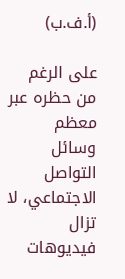(أ.ف.ب)

على الرغم من حظره عبر معظم وسائل التواصل الاجتماعي، لا تزال فيديوهات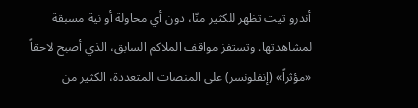أندرو تيت تظهر للكثير منّا، دون أي محاولة أو نية مسبقة لمشاهدتها. وتستفز مواقف الملاكم السابق، الذي أصبح لاحقاً «مؤثراً» (إنفلونسر) على المنصات المتعددة، الكثير من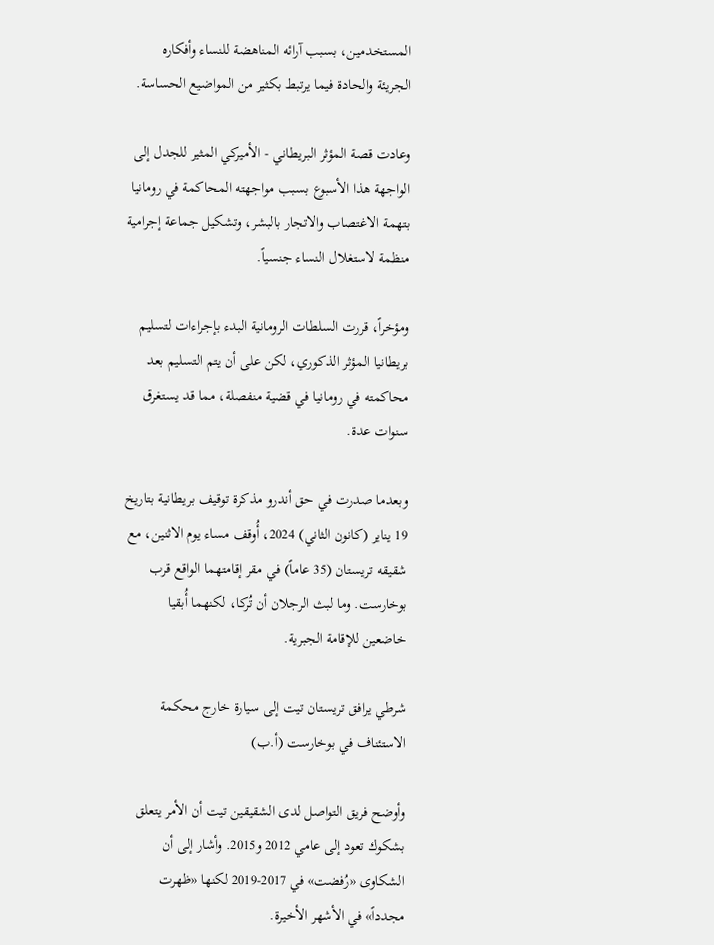المستخدمين، بسبب آرائه المناهضة للنساء وأفكاره الجريئة والحادة فيما يرتبط بكثير من المواضيع الحساسة.

وعادت قصة المؤثر البريطاني - الأميركي المثير للجدل إلى الواجهة هذا الأسبوع بسبب مواجهته المحاكمة في رومانيا بتهمة الاغتصاب والاتجار بالبشر، وتشكيل جماعة إجرامية منظمة لاستغلال النساء جنسياً.

ومؤخراً، قررت السلطات الرومانية البدء بإجراءات لتسليم بريطانيا المؤثر الذكوري، لكن على أن يتم التسليم بعد محاكمته في رومانيا في قضية منفصلة، مما قد يستغرق سنوات عدة.

وبعدما صدرت في حق أندرو مذكرة توقيف بريطانية بتاريخ 19 يناير (كانون الثاني) 2024، أُوقف مساء يوم الاثنين، مع شقيقه تريستان (35 عاماً) في مقر إقامتهما الواقع قرب بوخارست. وما لبث الرجلان أن تُركا، لكنهما أُبقيا خاضعين للإقامة الجبرية.

شرطي يرافق تريستان تيت إلى سيارة خارج محكمة الاستئناف في بوخارست (أ.ب)

وأوضح فريق التواصل لدى الشقيقين تيت أن الأمر يتعلق بشكوك تعود إلى عامي 2012 و2015. وأشار إلى أن الشكاوى «رُفضت» في 2017-2019 لكنها «ظهرت مجدداً» في الأشهر الأخيرة.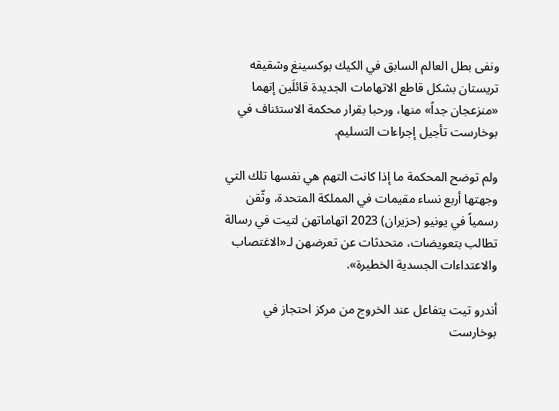ونفى بطل العالم السابق في الكيك بوكسينغ وشقيقه تريستان بشكل قاطع الاتهامات الجديدة قائلَين إنهما «منزعجان جداً» منها، ورحبا بقرار محكمة الاستئناف في بوخارست تأجيل إجراءات التسليم.

ولم توضح المحكمة ما إذا كانت التهم هي نفسها تلك التي وجهتها أربع نساء مقيمات في المملكة المتحدة، وثّقن رسمياً في يونيو (حزيران) 2023 اتهاماتهن لتيت في رسالة تطالب بتعويضات، متحدثات عن تعرضهن لـ«الاغتصاب والاعتداءات الجسدية الخطيرة».

أندرو تيت يتفاعل عند الخروج من مركز احتجاز في بوخارست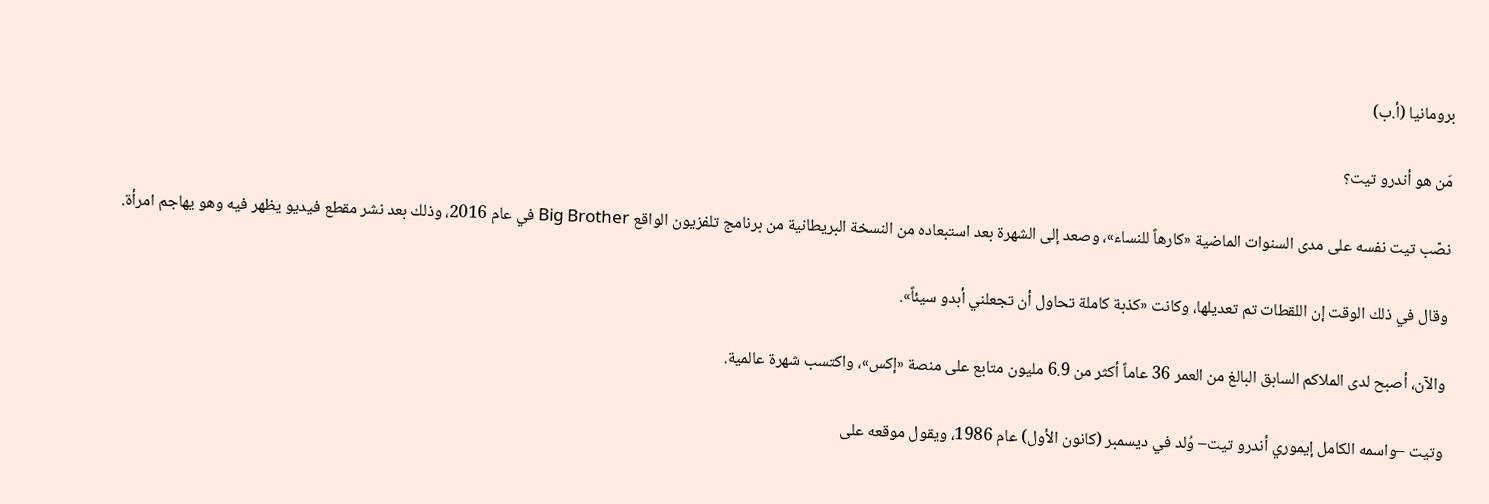برومانيا (أ.ب)

مَن هو أندرو تيت؟

نصّب تيت نفسه على مدى السنوات الماضية «كارهاً للنساء»، وصعد إلى الشهرة بعد استبعاده من النسخة البريطانية من برنامج تلفزيون الواقع Big Brother في عام 2016، وذلك بعد نشر مقطع فيديو يظهر فيه وهو يهاجم امرأة.

وقال في ذلك الوقت إن اللقطات تم تعديلها، وكانت «كذبة كاملة تحاول أن تجعلني أبدو سيئاً».

والآن، أصبح لدى الملاكم السابق البالغ من العمر 36 عاماً أكثر من 6.9 مليون متابع على منصة «إكس»، واكتسب شهرة عالمية.

وتيت –واسمه الكامل إيموري أندرو تيت– وُلد في ديسمبر (كانون الأول) عام 1986، ويقول موقعه على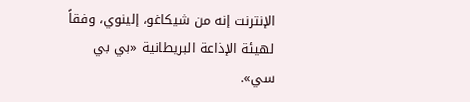الإنترنت إنه من شيكاغو، إلينوي، وفقاً لهيئة الإذاعة البريطانية «بي بي سي».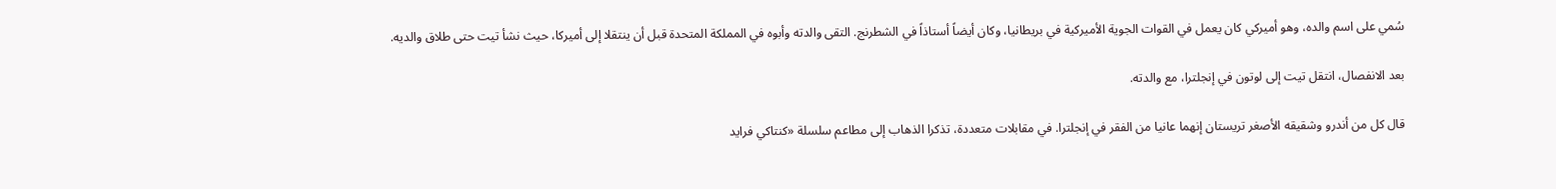سُمي على اسم والده، وهو أميركي كان يعمل في القوات الجوية الأميركية في بريطانيا، وكان أيضاً أستاذاً في الشطرنج. التقى والدته وأبوه في المملكة المتحدة قبل أن ينتقلا إلى أميركا، حيث نشأ تيت حتى طلاق والديه.

بعد الانفصال، انتقل تيت إلى لوتون في إنجلترا، مع والدته.

قال كل من أندرو وشقيقه الأصغر تريستان إنهما عانيا من الفقر في إنجلترا. في مقابلات متعددة، تذكرا الذهاب إلى مطاعم سلسلة «كنتاكي فرايد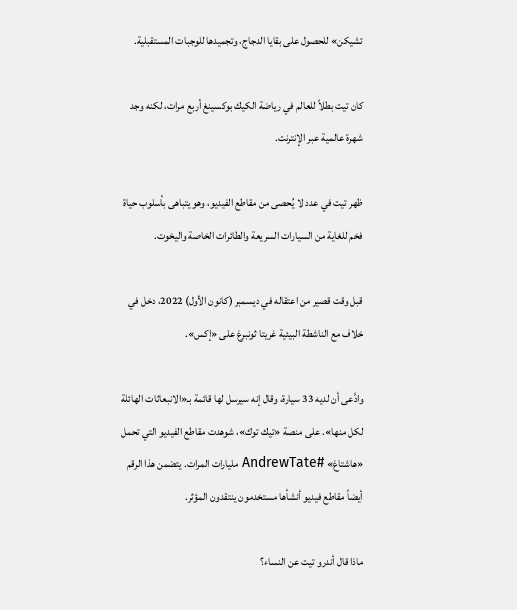تشيكن» للحصول على بقايا الدجاج، وتجميدها للوجبات المستقبلية.

كان تيت بطلاً للعالم في رياضة الكيك بوكسينغ أربع مرات، لكنه وجد شهرة عالمية عبر الإنترنت.

ظهر تيت في عدد لا يُحصى من مقاطع الفيديو، وهو يتباهى بأسلوب حياة فخم للغاية من السيارات السريعة والطائرات الخاصة واليخوت.

قبل وقت قصير من اعتقاله في ديسمبر (كانون الأول) 2022، دخل في خلاف مع الناشطة البيئية غريتا ثونبرغ على «إكس».

وادَّعى أن لديه 33 سيارة، وقال إنه سيرسل لها قائمة بـ«الانبعاثات الهائلة لكل منها». على منصة «تيك توك»، شوهدت مقاطع الفيديو التي تحمل «هاشتاغ» #AndrewTate مليارات المرات. يتضمن هذا الرقم أيضاً مقاطع فيديو أنشأها مستخدمون ينتقدون المؤثر.

ماذا قال أندرو تيت عن النساء؟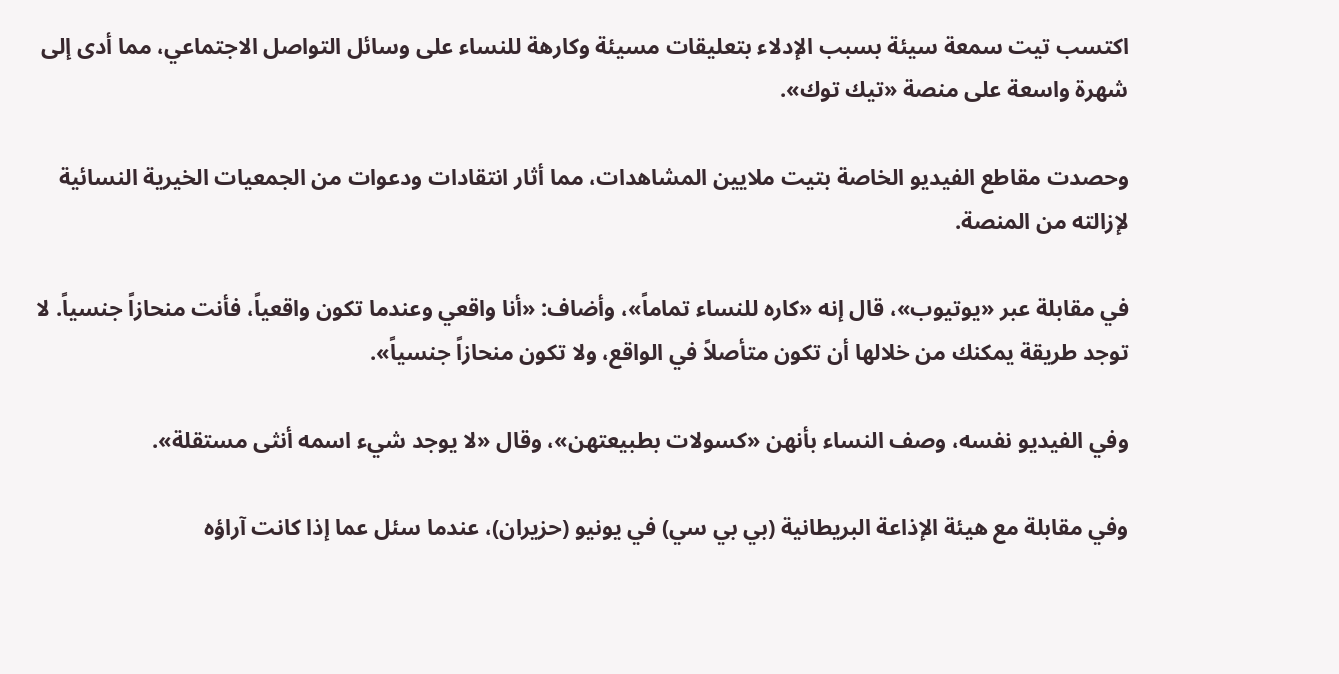اكتسب تيت سمعة سيئة بسبب الإدلاء بتعليقات مسيئة وكارهة للنساء على وسائل التواصل الاجتماعي، مما أدى إلى شهرة واسعة على منصة «تيك توك».

وحصدت مقاطع الفيديو الخاصة بتيت ملايين المشاهدات، مما أثار انتقادات ودعوات من الجمعيات الخيرية النسائية لإزالته من المنصة.

في مقابلة عبر «يوتيوب»، قال إنه «كاره للنساء تماماً»، وأضاف: «أنا واقعي وعندما تكون واقعياً، فأنت منحازاً جنسياً. لا توجد طريقة يمكنك من خلالها أن تكون متأصلاً في الواقع، ولا تكون منحازاً جنسياً».

وفي الفيديو نفسه، وصف النساء بأنهن «كسولات بطبيعتهن»، وقال «لا يوجد شيء اسمه أنثى مستقلة».

وفي مقابلة مع هيئة الإذاعة البريطانية (بي بي سي) في يونيو (حزيران)، عندما سئل عما إذا كانت آراؤه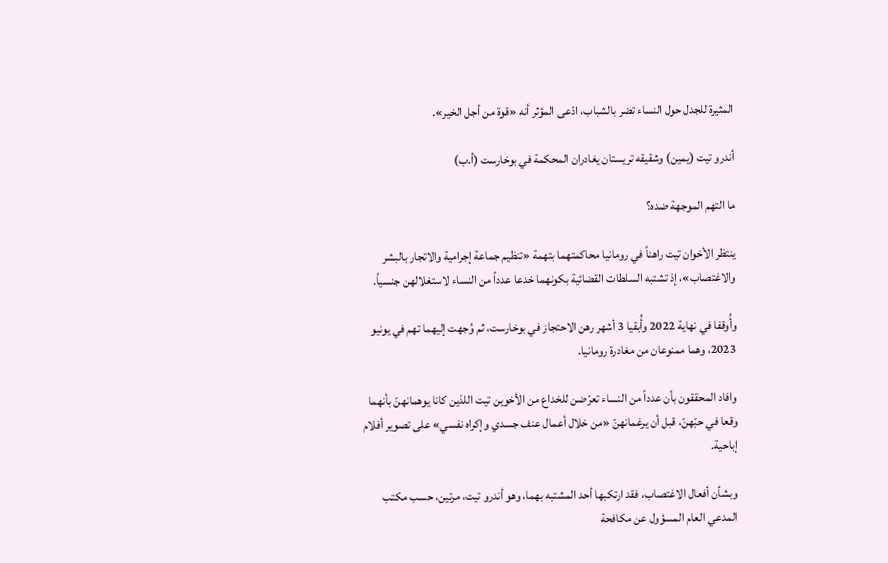المثيرة للجدل حول النساء تضر بالشباب، ادّعى المؤثر أنه «قوة من أجل الخير».

أندرو تيت (يمين) وشقيقه تريستان يغادران المحكمة في بوخارست (أ.ب)

ما التهم الموجهة ضده؟

ينتظر الأخوان تيت راهناً في رومانيا محاكمتهما بتهمة «تنظيم جماعة إجرامية والاتجار بالبشر والاغتصاب»، إذ تشتبه السلطات القضائية بكونهما خدعا عدداً من النساء لاستغلالهن جنسياً.

وأُوقفا في نهاية 2022 وأُبقيا 3 أشهر رهن الاحتجاز في بوخارست، ثم وُجهت إليهما تهم في يونيو 2023، وهما ممنوعان من مغادرة رومانيا.

وافاد المحققون بأن عدداً من النساء تعرّضن للخداع من الأخوين تيت اللذين كانا يوهمانهنّ بأنهما وقعا في حبّهنّ، قبل أن يرغمانهنّ «من خلال أعمال عنف جسدي وإكراه نفسي» على تصوير أفلام إباحية.

وبشأن أفعال الاغتصاب، فقد ارتكبها أحد المشتبه بهما، وهو أندرو تيت، مرتين، حسب مكتب المدعي العام المسؤول عن مكافحة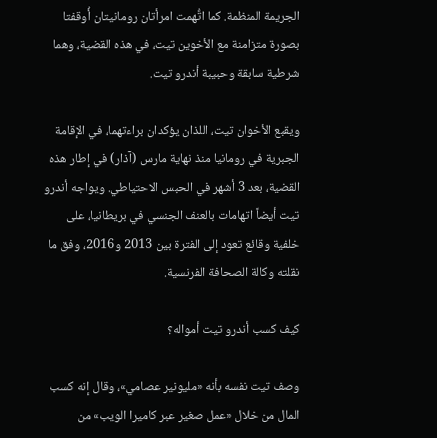الجريمة المنظمة. كما اتُّهمت امرأتان رومانيتان أُوقفتا بصورة متزامنة مع الأخوين تيت، في هذه القضية، وهما شرطية سابقة وحبيبة أندرو تيت.

ويقبع الأخوان تيت، اللذان يؤكدان براءتهما، في الإقامة الجبرية في رومانيا منذ نهاية مارس (آذار) في إطار هذه القضية، بعد 3 أشهر في الحبس الاحتياطي. ويواجه أندرو تيت أيضاً اتهامات بالعنف الجنسي في بريطانيا، على خلفية وقائع تعود إلى الفترة بين 2013 و2016، وفق ما نقلته وكالة الصحافة الفرنسية.

كيف كسب أندرو تيت أمواله؟

وصف تيت نفسه بأنه «مليونير عصامي»، وقال إنه كسب المال من خلال «عمل صغير عبر كاميرا الويب» من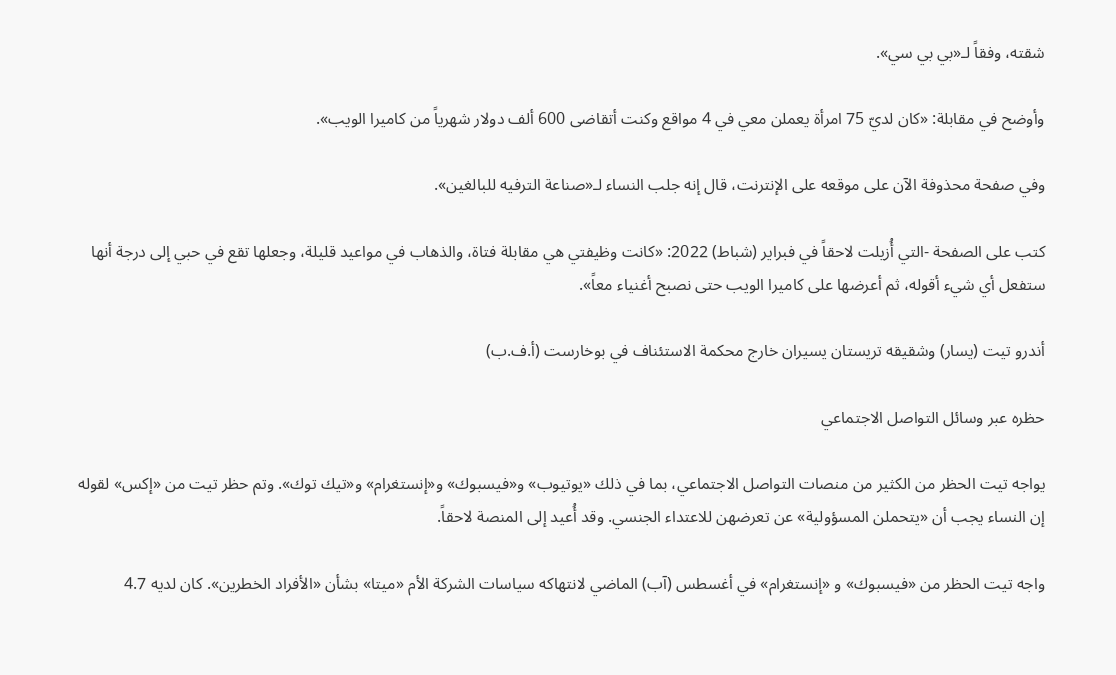شقته، وفقاً لـ«بي بي سي».

وأوضح في مقابلة: «كان لديّ 75 امرأة يعملن معي في 4 مواقع وكنت أتقاضى 600 ألف دولار شهرياً من كاميرا الويب».

وفي صفحة محذوفة الآن على موقعه على الإنترنت، قال إنه جلب النساء لـ«صناعة الترفيه للبالغين».

كتب على الصفحة -التي أُزيلت لاحقاً في فبراير (شباط) 2022: «كانت وظيفتي هي مقابلة فتاة، والذهاب في مواعيد قليلة، وجعلها تقع في حبي إلى درجة أنها ستفعل أي شيء أقوله، ثم أعرضها على كاميرا الويب حتى نصبح أغنياء معاً».

أندرو تيت (يسار) وشقيقه تريستان يسيران خارج محكمة الاستئناف في بوخارست (أ.ف.ب)

حظره عبر وسائل التواصل الاجتماعي

يواجه تيت الحظر من الكثير من منصات التواصل الاجتماعي، بما في ذلك «يوتيوب» و«فيسبوك» و«إنستغرام» و«تيك توك». وتم حظر تيت من «إكس» لقوله إن النساء يجب أن «يتحملن المسؤولية» عن تعرضهن للاعتداء الجنسي. وقد أُعيد إلى المنصة لاحقاً.

واجه تيت الحظر من «فيسبوك» و «إنستغرام» في أغسطس (آب) الماضي لانتهاكه سياسات الشركة الأم «ميتا» بشأن «الأفراد الخطرين». كان لديه 4.7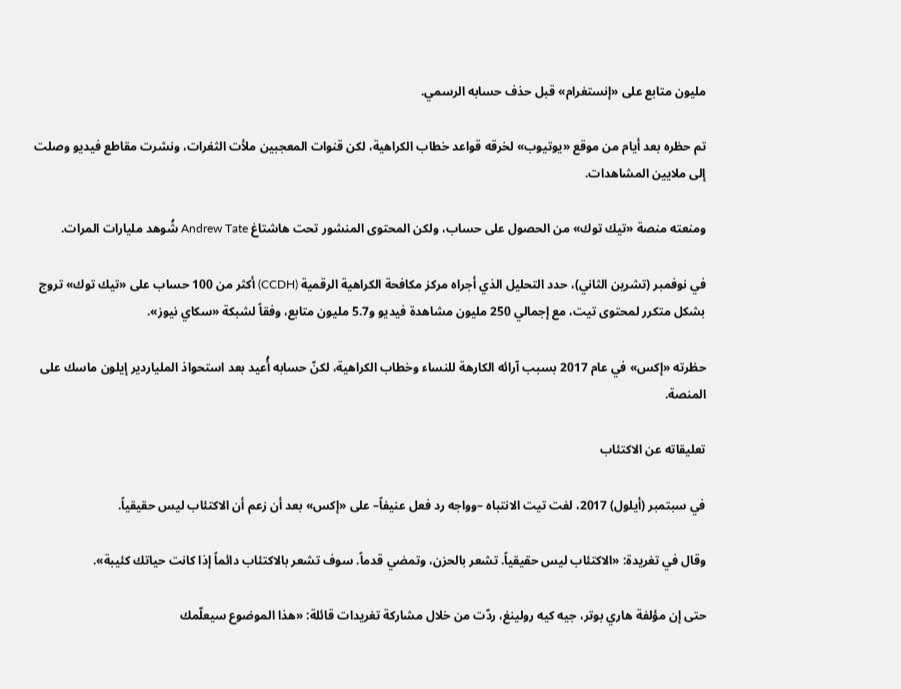مليون متابع على «إنستغرام» قبل حذف حسابه الرسمي.

تم حظره بعد أيام من موقع «يوتيوب» لخرقه قواعد خطاب الكراهية، لكن قنوات المعجبين ملأت الثغرات، ونشرت مقاطع فيديو وصلت إلى ملايين المشاهدات.

ومنعته منصة «تيك توك» من الحصول على حساب، ولكن المحتوى المنشور تحت هاشتاغ Andrew Tate شُوهد مليارات المرات.

في نوفمبر (تشرين الثاني)، حدد التحليل الذي أجراه مركز مكافحة الكراهية الرقمية (CCDH) أكثر من 100 حساب على «تيك توك» تروج بشكل متكرر لمحتوى تيت، مع إجمالي 250 مليون مشاهدة فيديو و5.7 مليون متابع، وفقاً لشبكة «سكاي نيوز».

حظرته «إكس» في عام 2017 بسبب آرائه الكارهة للنساء وخطاب الكراهية، لكنّ حسابه أُعيد بعد استحواذ الملياردير إيلون ماسك على المنصة.

تعليقاته عن الاكتئاب

في سبتمبر (أيلول) 2017، لفت تيت الانتباه –وواجه رد فعل عنيفاً– على «إكس» بعد أن زعم أن الاكتئاب ليس حقيقياً.

وقال في تغريدة: «الاكتئاب ليس حقيقياً. تشعر بالحزن، وتمضي قدماً. سوف تشعر بالاكتئاب دائماً إذا كانت حياتك كئيبة».

حتى إن مؤلفة هاري بوتر، جيه كيه رولينغ، ردّت من خلال مشاركة تغريدات قائلة: «هذا الموضوع سيعلّمك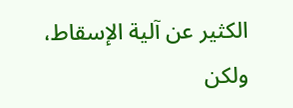الكثير عن آلية الإسقاط، ولكن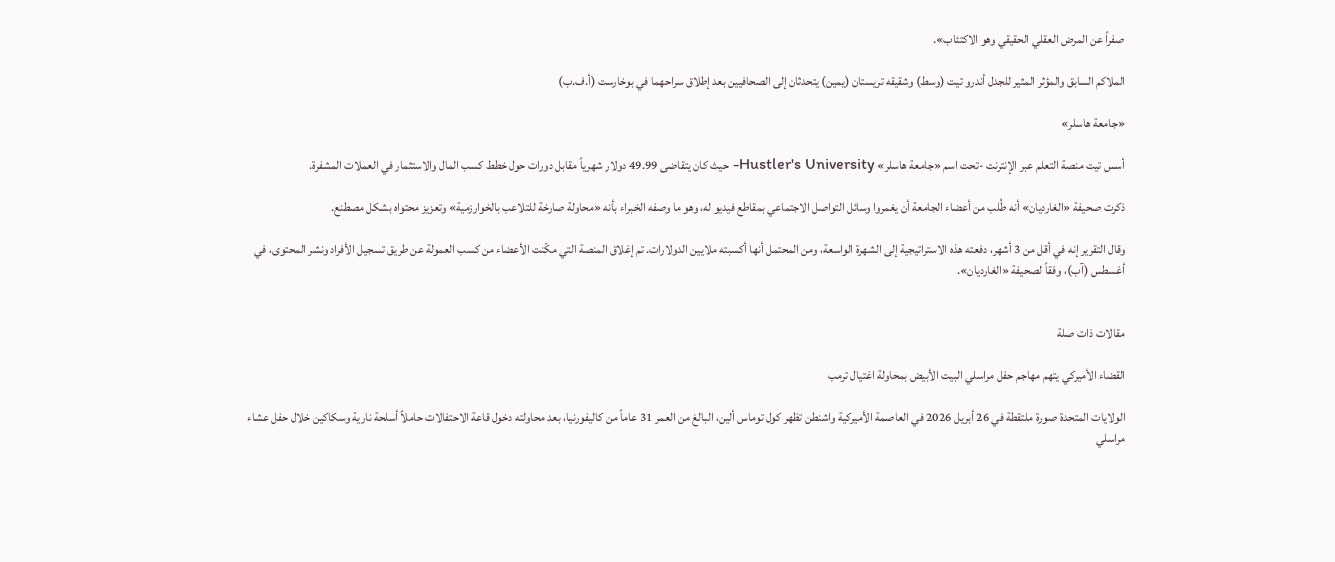صفراً عن المرض العقلي الحقيقي وهو الاكتئاب».

الملاكم السابق والمؤثر المثير للجدل أندرو تيت (وسط) وشقيقه تريستان (يمين) يتحدثان إلى الصحافيين بعد إطلاق سراحهما في بوخارست (أ.ف.ب)

«جامعة هاسلر»

أسس تيت منصة التعلم عبر الإنترنت -تحت اسم «جامعة هاسلر» Hustler's University- حيث كان يتقاضى 49.99 دولار شهرياً مقابل دورات حول خطط كسب المال والاستثمار في العملات المشفرة.

ذكرت صحيفة «الغارديان» أنه طُلب من أعضاء الجامعة أن يغمروا وسائل التواصل الاجتماعي بمقاطع فيديو له، وهو ما وصفه الخبراء بأنه «محاولة صارخة للتلاعب بالخوارزمية» وتعزيز محتواه بشكل مصطنع.

وقال التقرير إنه في أقل من 3 أشهر، دفعته هذه الاستراتيجية إلى الشهرة الواسعة، ومن المحتمل أنها أكسبته ملايين الدولارات. تم إغلاق المنصة التي مكّنت الأعضاء من كسب العمولة عن طريق تسجيل الأفراد ونشر المحتوى، في أغسطس (آب)، وفقاً لصحيفة «الغارديان».


مقالات ذات صلة

القضاء الأميركي يتهم مهاجم حفل مراسلي البيت الأبيض بمحاولة اغتيال ترمب

الولايات المتحدة صورة ملتقطة في 26 أبريل 2026 في العاصمة الأميركية واشنطن تظهر كول توماس ألين، البالغ من العمر 31 عاماً من كاليفورنيا، بعد محاولته دخول قاعة الاحتفالات حاملاً أسلحة نارية وسكاكين خلال حفل عشاء مراسلي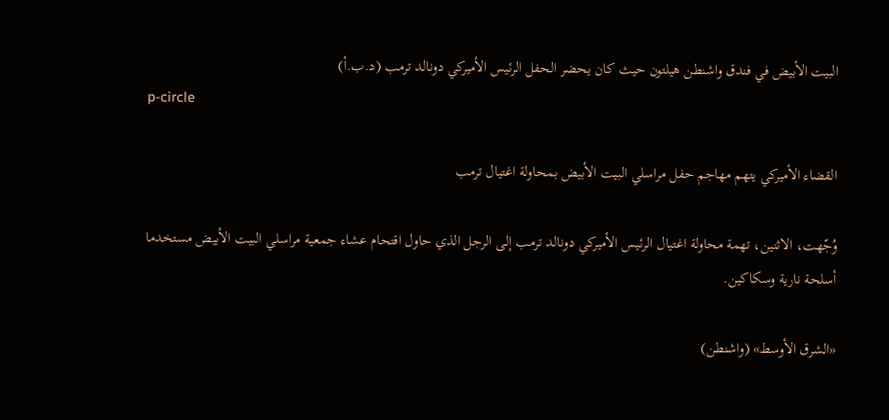البيت الأبيض في فندق واشنطن هيلتون حيث كان يحضر الحفل الرئيس الأميركي دونالد ترمب (د.ب.أ)
p-circle

القضاء الأميركي يتهم مهاجم حفل مراسلي البيت الأبيض بمحاولة اغتيال ترمب

وُجّهت، الاثنين، تهمة محاولة اغتيال الرئيس الأميركي دونالد ترمب إلى الرجل الذي حاول اقتحام عشاء جمعية مراسلي البيت الأبيض مستخدما أسلحة نارية وسكاكين.

«الشرق الأوسط» (واشنطن)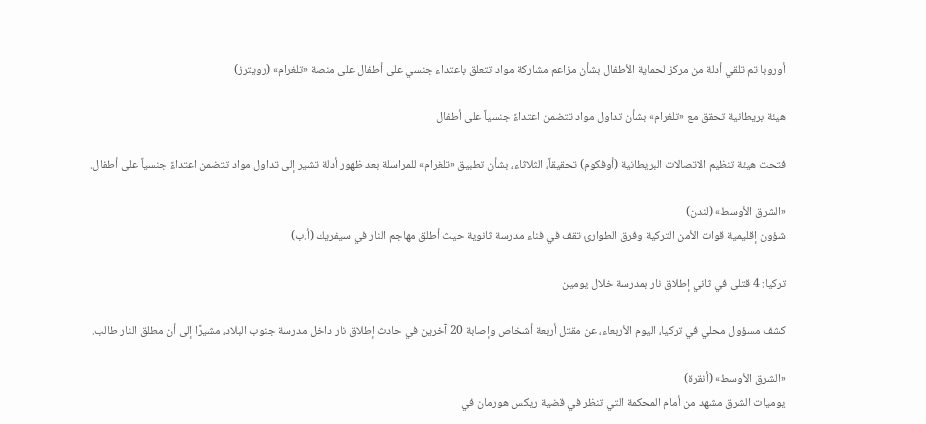أوروبا تم تلقي أدلة من مركز لحماية الأطفال بشأن مزاعم مشاركة مواد تتعلق باعتداء جنسي على أطفال على منصة «تلغرام» (رويترز)

هيئة بريطانية تحقق مع «تلغرام» بشأن تداول مواد تتضمن اعتداءً جنسياً على أطفال

فتحت هيئة تنظيم الاتصالات البريطانية (أوفكوم) تحقيقاً، الثلاثاء، بشأن تطبيق «تلغرام» للمراسلة بعد ظهور أدلة تشير إلى تداول مواد تتضمن اعتداءً جنسياً على أطفال.

«الشرق الأوسط» (لندن)
شؤون إقليمية قوات الأمن التركية وفرق الطوارئ تقف في فناء مدرسة ثانوية حيث أطلق مهاجم النار في سيفريك (أ.ب)

تركيا: 4 قتلى في ثاني إطلاق نار بمدرسة خلال يومين

كشف مسؤول محلي في تركيا، اليوم الأربعاء، عن مقتل أربعة أشخاص وإصابة 20 آخرين في حادث إطلاق نار داخل مدرسة جنوب البلاد، مشيرًا إلى أن مطلق النار طالب.

«الشرق الأوسط» (أنقرة)
يوميات الشرق مشهد من أمام المحكمة التي تنظر في قضية ريكس هورمان في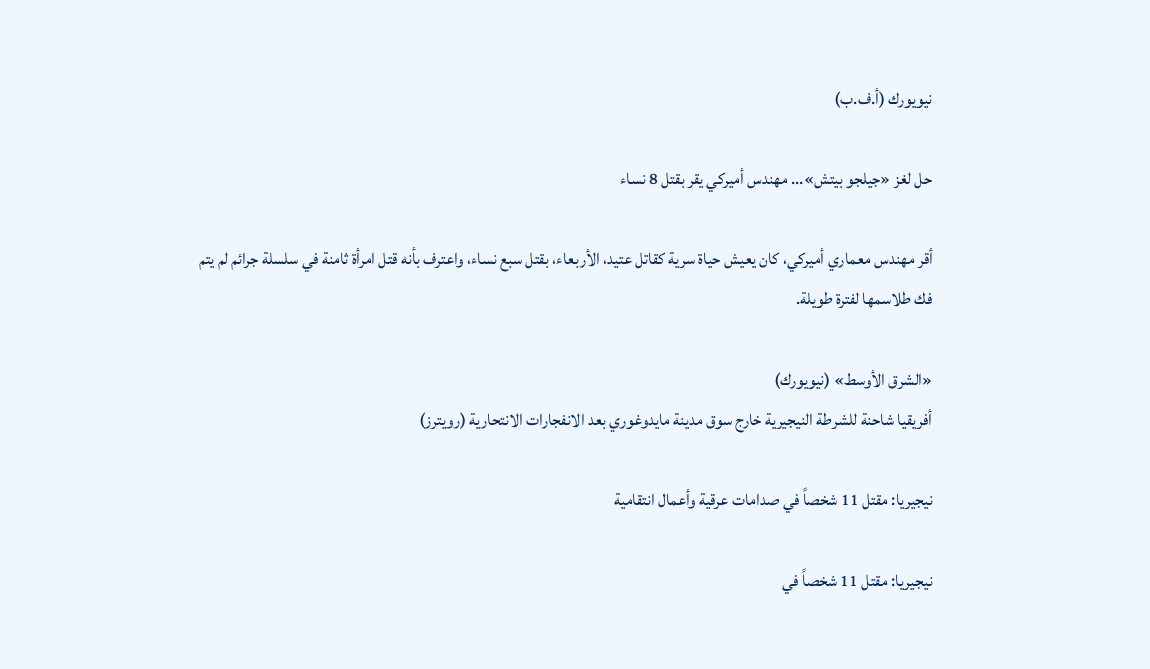نيويورك (أ.ف.ب)

حل لغز «جيلجو بيتش»... مهندس أميركي يقر بقتل 8 نساء

أقر مهندس معماري أميركي، كان يعيش حياة سرية كقاتل عتيد، الأربعاء، بقتل سبع نساء، واعترف بأنه قتل امرأة ثامنة في سلسلة جرائم لم يتم فك طلاسمها لفترة طويلة.

«الشرق الأوسط» (نيويورك)
أفريقيا شاحنة للشرطة النيجيرية خارج سوق مدينة مايدوغوري بعد الانفجارات الانتحارية (رويترز)

نيجيريا: مقتل 11 شخصاً في صدامات عرقية وأعمال انتقامية

نيجيريا: مقتل 11 شخصاً في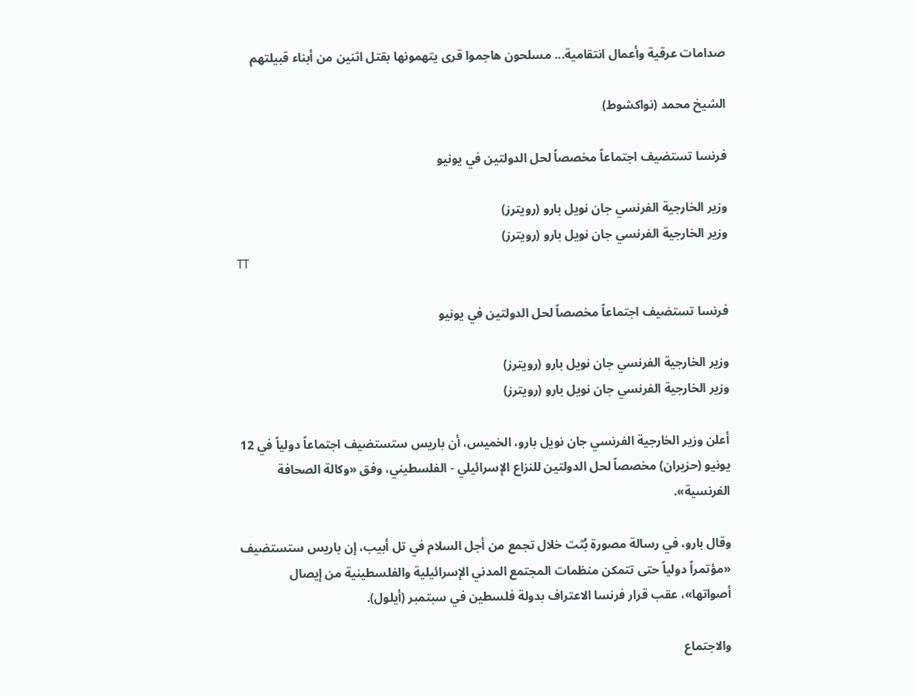صدامات عرقية وأعمال انتقامية... مسلحون هاجموا قرى يتهمونها بقتل اثنين من أبناء قبيلتهم

الشيخ محمد (نواكشوط)

فرنسا تستضيف اجتماعاً مخصصاً لحل الدولتين في يونيو

وزير الخارجية الفرنسي جان نويل بارو (رويترز)
وزير الخارجية الفرنسي جان نويل بارو (رويترز)
TT

فرنسا تستضيف اجتماعاً مخصصاً لحل الدولتين في يونيو

وزير الخارجية الفرنسي جان نويل بارو (رويترز)
وزير الخارجية الفرنسي جان نويل بارو (رويترز)

أعلن وزير الخارجية الفرنسي جان نويل بارو، الخميس، أن باريس ستستضيف اجتماعاً دولياً في 12 يونيو (حزيران) مخصصاً لحل الدولتين للنزاع الإسرائيلي - الفلسطيني، وفق «وكالة الصحافة الفرنسية».

وقال بارو، في رسالة مصورة بُثت خلال تجمع من أجل السلام في تل أبيب، إن باريس ستستضيف «مؤتمراً دولياً حتى تتمكن منظمات المجتمع المدني الإسرائيلية والفلسطينية من إيصال أصواتها»، عقب قرار فرنسا الاعتراف بدولة فلسطين في سبتمبر (أيلول).

والاجتماع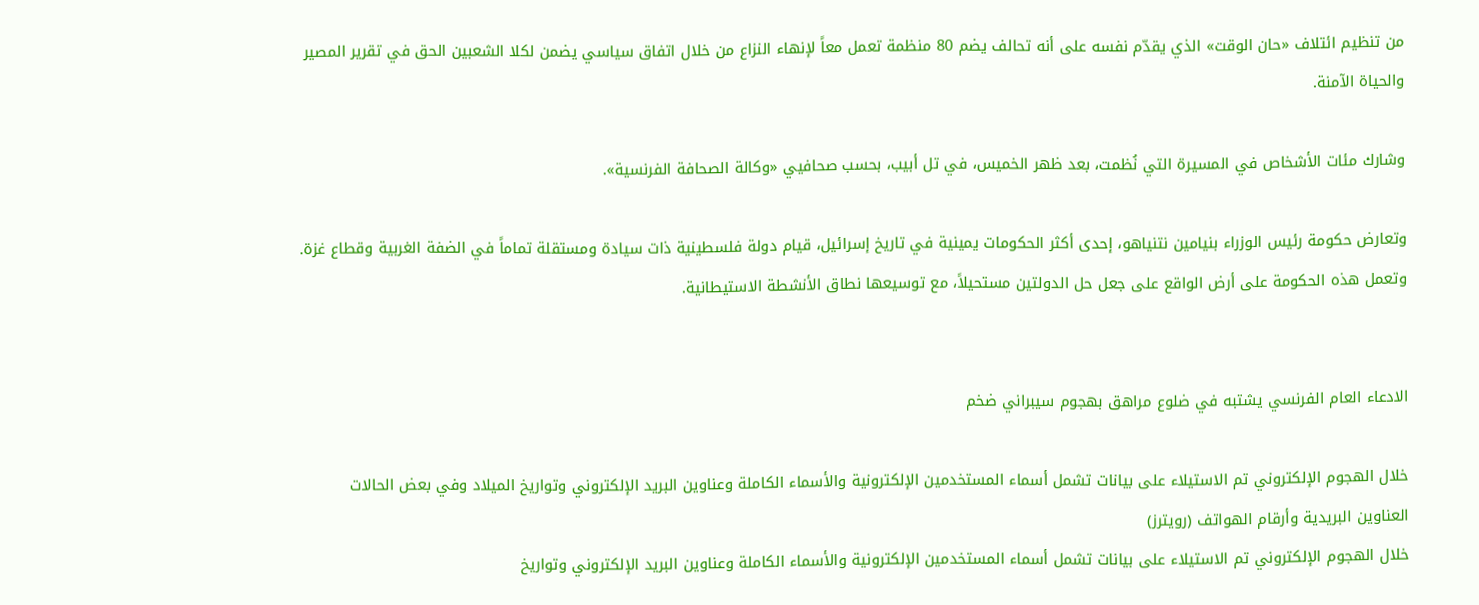من تنظيم ائتلاف «حان الوقت» الذي يقدّم نفسه على أنه تحالف يضم 80 منظمة تعمل معاً لإنهاء النزاع من خلال اتفاق سياسي يضمن لكلا الشعبين الحق في تقرير المصير والحياة الآمنة.

وشارك مئات الأشخاص في المسيرة التي نُظمت، بعد ظهر الخميس، في تل أبيب، بحسب صحافيي «وكالة الصحافة الفرنسية».

وتعارض حكومة رئيس الوزراء بنيامين نتنياهو، إحدى أكثر الحكومات يمينية في تاريخ إسرائيل، قيام دولة فلسطينية ذات سيادة ومستقلة تماماً في الضفة الغربية وقطاع غزة. وتعمل هذه الحكومة على أرض الواقع على جعل حل الدولتين مستحيلاً، مع توسيعها نطاق الأنشطة الاستيطانية.


الادعاء العام الفرنسي يشتبه في ضلوع مراهق بهجوم سيبراني ضخم

خلال الهجوم الإلكتروني تم الاستيلاء على بيانات تشمل أسماء المستخدمين الإلكترونية والأسماء الكاملة وعناوين البريد الإلكتروني وتواريخ الميلاد وفي بعض الحالات العناوين البريدية وأرقام الهواتف (رويترز)
خلال الهجوم الإلكتروني تم الاستيلاء على بيانات تشمل أسماء المستخدمين الإلكترونية والأسماء الكاملة وعناوين البريد الإلكتروني وتواريخ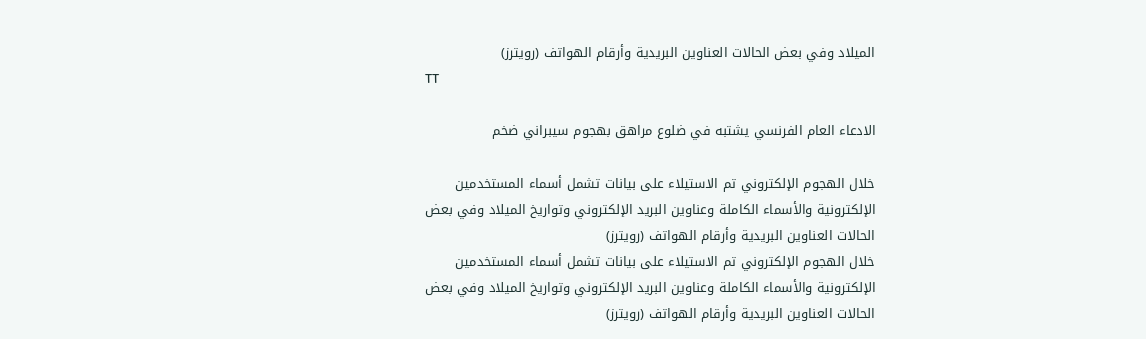الميلاد وفي بعض الحالات العناوين البريدية وأرقام الهواتف (رويترز)
TT

الادعاء العام الفرنسي يشتبه في ضلوع مراهق بهجوم سيبراني ضخم

خلال الهجوم الإلكتروني تم الاستيلاء على بيانات تشمل أسماء المستخدمين الإلكترونية والأسماء الكاملة وعناوين البريد الإلكتروني وتواريخ الميلاد وفي بعض الحالات العناوين البريدية وأرقام الهواتف (رويترز)
خلال الهجوم الإلكتروني تم الاستيلاء على بيانات تشمل أسماء المستخدمين الإلكترونية والأسماء الكاملة وعناوين البريد الإلكتروني وتواريخ الميلاد وفي بعض الحالات العناوين البريدية وأرقام الهواتف (رويترز)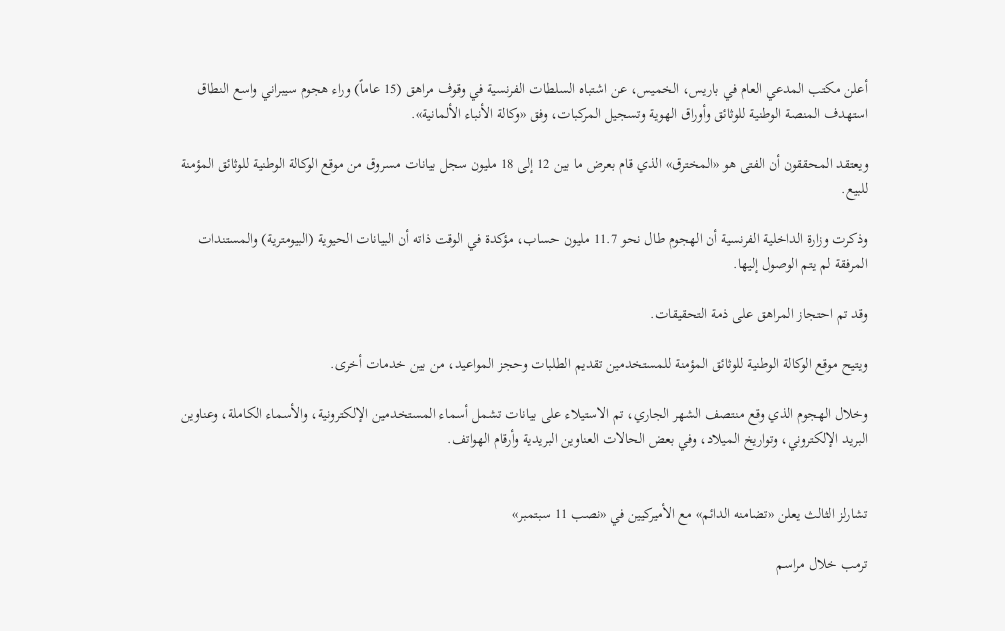أعلن مكتب المدعي العام في باريس، الخميس، عن اشتباه السلطات الفرنسية في وقوف مراهق (15 عاماً) وراء هجوم سيبراني واسع النطاق استهدف المنصة الوطنية للوثائق وأوراق الهوية وتسجيل المركبات، وفق «وكالة الأنباء الألمانية».

ويعتقد المحققون أن الفتى هو «المخترق» الذي قام بعرض ما بين 12 إلى 18 مليون سجل بيانات مسروق من موقع الوكالة الوطنية للوثائق المؤمنة للبيع.

وذكرت وزارة الداخلية الفرنسية أن الهجوم طال نحو 11.7 مليون حساب، مؤكدة في الوقت ذاته أن البيانات الحيوية (البيومترية) والمستندات المرفقة لم يتم الوصول إليها.

وقد تم احتجاز المراهق على ذمة التحقيقات.

ويتيح موقع الوكالة الوطنية للوثائق المؤمنة للمستخدمين تقديم الطلبات وحجز المواعيد، من بين خدمات أخرى.

وخلال الهجوم الذي وقع منتصف الشهر الجاري، تم الاستيلاء على بيانات تشمل أسماء المستخدمين الإلكترونية، والأسماء الكاملة، وعناوين البريد الإلكتروني، وتواريخ الميلاد، وفي بعض الحالات العناوين البريدية وأرقام الهواتف.


تشارلز الثالث يعلن «تضامنه الدائم» مع الأميركيين في «نصب 11 سبتمبر»

ترمب خلال مراسم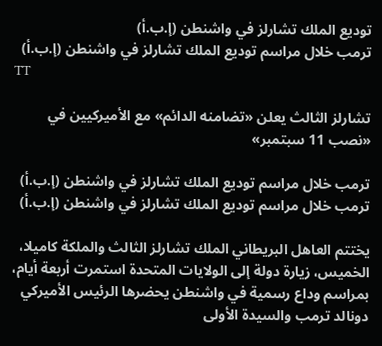توديع الملك تشارلز في واشنطن (إ.ب.أ)
ترمب خلال مراسم توديع الملك تشارلز في واشنطن (إ.ب.أ)
TT

تشارلز الثالث يعلن «تضامنه الدائم» مع الأميركيين في «نصب 11 سبتمبر»

ترمب خلال مراسم توديع الملك تشارلز في واشنطن (إ.ب.أ)
ترمب خلال مراسم توديع الملك تشارلز في واشنطن (إ.ب.أ)

يختتم العاهل البريطاني الملك تشارلز الثالث والملكة كاميلا، الخميس، زيارة دولة إلى الولايات المتحدة استمرت أربعة أيام، بمراسم وداع رسمية في واشنطن يحضرها الرئيس الأميركي دونالد ترمب والسيدة الأولى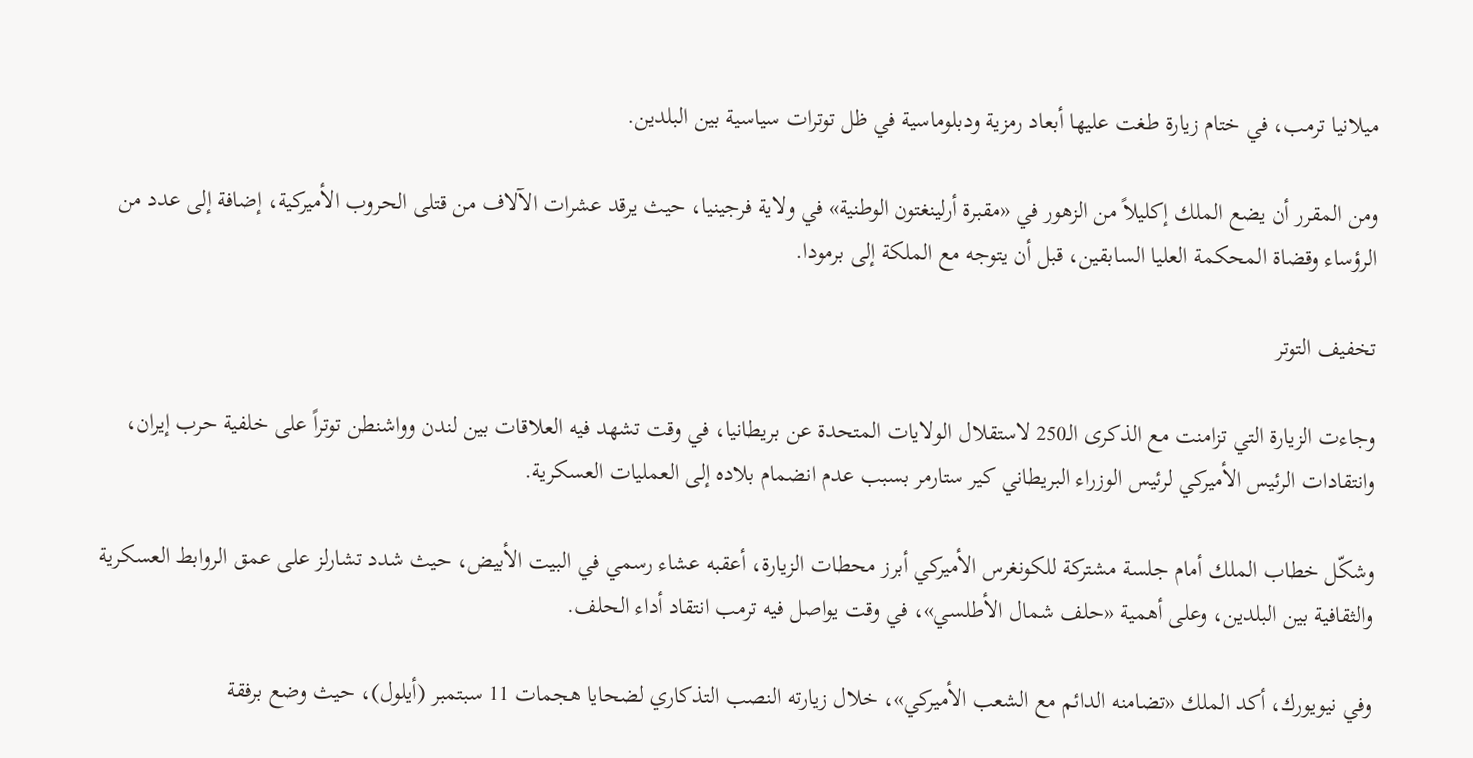ميلانيا ترمب، في ختام زيارة طغت عليها أبعاد رمزية ودبلوماسية في ظل توترات سياسية بين البلدين.

ومن المقرر أن يضع الملك إكليلاً من الزهور في «مقبرة أرلينغتون الوطنية» في ولاية فرجينيا، حيث يرقد عشرات الآلاف من قتلى الحروب الأميركية، إضافة إلى عدد من الرؤساء وقضاة المحكمة العليا السابقين، قبل أن يتوجه مع الملكة إلى برمودا.

تخفيف التوتر

وجاءت الزيارة التي تزامنت مع الذكرى الـ250 لاستقلال الولايات المتحدة عن بريطانيا، في وقت تشهد فيه العلاقات بين لندن وواشنطن توتراً على خلفية حرب إيران، وانتقادات الرئيس الأميركي لرئيس الوزراء البريطاني كير ستارمر بسبب عدم انضمام بلاده إلى العمليات العسكرية.

وشكّل خطاب الملك أمام جلسة مشتركة للكونغرس الأميركي أبرز محطات الزيارة، أعقبه عشاء رسمي في البيت الأبيض، حيث شدد تشارلز على عمق الروابط العسكرية والثقافية بين البلدين، وعلى أهمية «حلف شمال الأطلسي»، في وقت يواصل فيه ترمب انتقاد أداء الحلف.

وفي نيويورك، أكد الملك «تضامنه الدائم مع الشعب الأميركي»، خلال زيارته النصب التذكاري لضحايا هجمات 11 سبتمبر (أيلول)، حيث وضع برفقة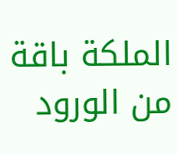الملكة باقة من الورود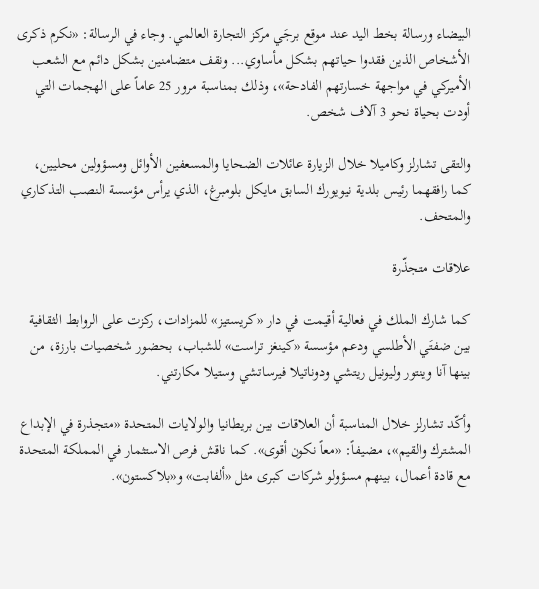البيضاء ورسالة بخط اليد عند موقع برجَي مركز التجارة العالمي. وجاء في الرسالة: «نكرم ذكرى الأشخاص الذين فقدوا حياتهم بشكل مأساوي... ونقف متضامنين بشكل دائم مع الشعب الأميركي في مواجهة خسارتهم الفادحة»، وذلك بمناسبة مرور 25 عاماً على الهجمات التي أودت بحياة نحو 3 آلاف شخص.

والتقى تشارلز وكاميلا خلال الزيارة عائلات الضحايا والمسعفين الأوائل ومسؤولين محليين، كما رافقهما رئيس بلدية نيويورك السابق مايكل بلومبرغ، الذي يرأس مؤسسة النصب التذكاري والمتحف.

علاقات متجذّرة

كما شارك الملك في فعالية أقيمت في دار «كريستيز» للمزادات، ركزت على الروابط الثقافية بين ضفتَي الأطلسي ودعم مؤسسة «كينغز تراست» للشباب، بحضور شخصيات بارزة، من بينها آنا وينتور وليونيل ريتشي ودوناتيلا فيرساتشي وستيلا مكارتني.

وأكّد تشارلز خلال المناسبة أن العلاقات بين بريطانيا والولايات المتحدة «متجذرة في الإبداع المشترك والقيم»، مضيفاً: «معاً نكون أقوى». كما ناقش فرص الاستثمار في المملكة المتحدة مع قادة أعمال، بينهم مسؤولو شركات كبرى مثل «ألفابت» و«بلاكستون».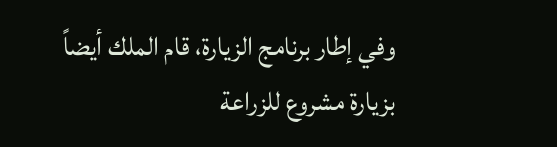وفي إطار برنامج الزيارة، قام الملك أيضاً بزيارة مشروع للزراعة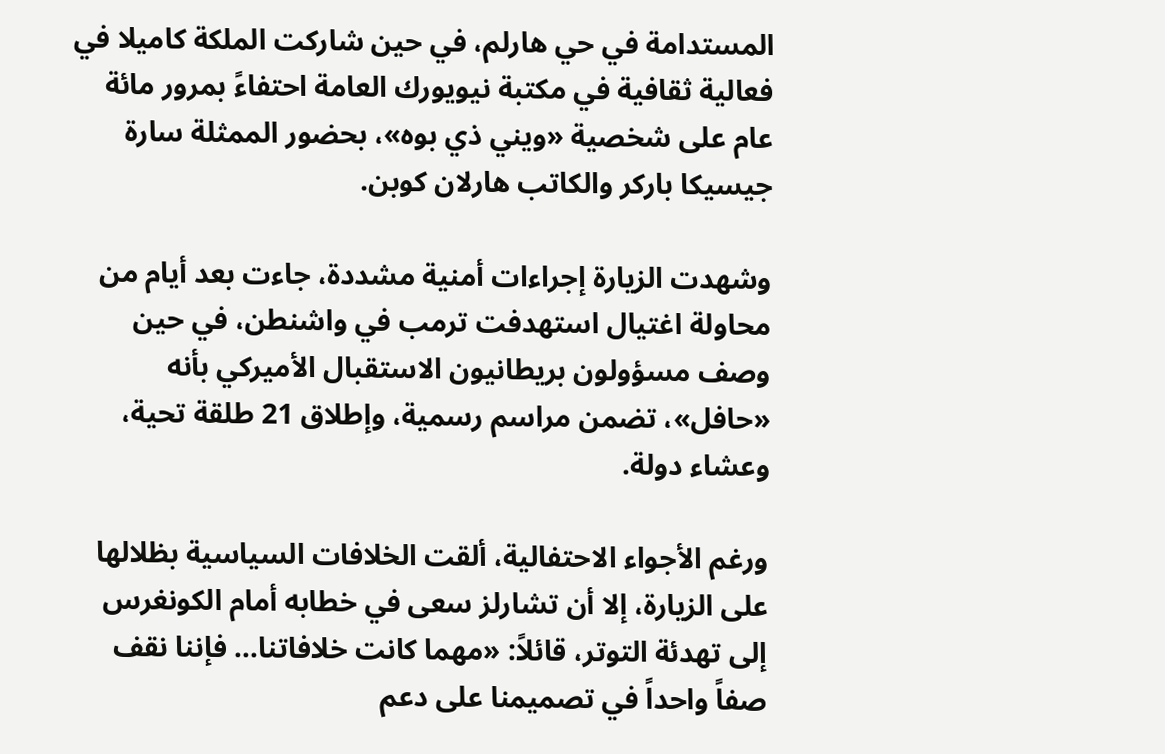المستدامة في حي هارلم، في حين شاركت الملكة كاميلا في فعالية ثقافية في مكتبة نيويورك العامة احتفاءً بمرور مائة عام على شخصية «ويني ذي بوه»، بحضور الممثلة سارة جيسيكا باركر والكاتب هارلان كوبن.

وشهدت الزيارة إجراءات أمنية مشددة، جاءت بعد أيام من محاولة اغتيال استهدفت ترمب في واشنطن، في حين وصف مسؤولون بريطانيون الاستقبال الأميركي بأنه «حافل»، تضمن مراسم رسمية، وإطلاق 21 طلقة تحية، وعشاء دولة.

ورغم الأجواء الاحتفالية، ألقت الخلافات السياسية بظلالها على الزيارة، إلا أن تشارلز سعى في خطابه أمام الكونغرس إلى تهدئة التوتر، قائلاً: «مهما كانت خلافاتنا... فإننا نقف صفاً واحداً في تصميمنا على دعم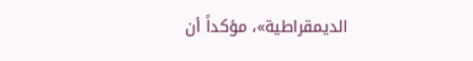الديمقراطية»، مؤكداً أن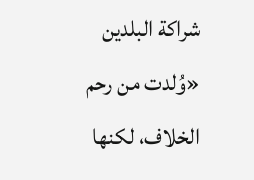شراكة البلدين «وُلدت من رحم الخلاف، لكنها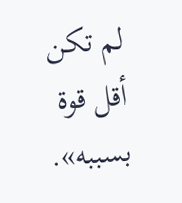لم تكن أقل قوة بسببه».